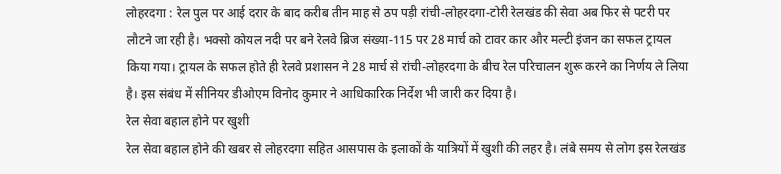लोहरदगा : रेल पुल पर आई दरार के बाद करीब तीन माह से ठप पड़ी रांची-लोहरदगा-टोरी रेलखंड की सेवा अब फिर से पटरी पर लौटने जा रही है। भक्सो कोयल नदी पर बने रेलवे ब्रिज संख्या-115 पर 28 मार्च को टावर कार और मल्टी इंजन का सफल ट्रायल किया गया। ट्रायल के सफल होते ही रेलवे प्रशासन ने 28 मार्च से रांची-लोहरदगा के बीच रेल परिचालन शुरू करने का निर्णय ले लिया है। इस संबंध में सीनियर डीओएम विनोद कुमार ने आधिकारिक निर्देश भी जारी कर दिया है।
रेल सेवा बहाल होने पर खुशी
रेल सेवा बहाल होने की खबर से लोहरदगा सहित आसपास के इलाकों के यात्रियों में खुशी की लहर है। लंबे समय से लोग इस रेलखंड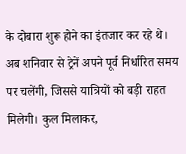के दोबारा शुरू होने का इंतजार कर रहे थे। अब शनिवार से ट्रेनें अपने पूर्व निर्धारित समय पर चलेंगी, जिससे यात्रियों को बड़ी राहत मिलेगी। कुल मिलाकर,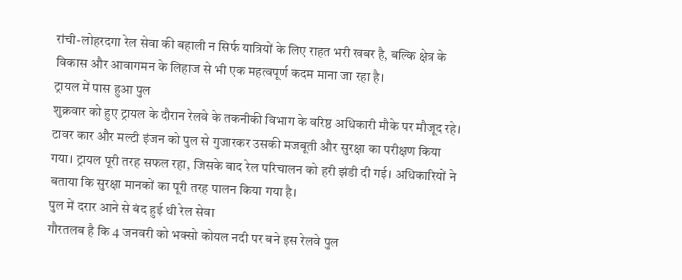रांची-लोहरदगा रेल सेवा की बहाली न सिर्फ यात्रियों के लिए राहत भरी खबर है, बल्कि क्षेत्र के विकास और आवागमन के लिहाज से भी एक महत्वपूर्ण कदम माना जा रहा है।
ट्रायल में पास हुआ पुल
शुक्रवार को हुए ट्रायल के दौरान रेलवे के तकनीकी विभाग के वरिष्ठ अधिकारी मौके पर मौजूद रहे। टावर कार और मल्टी इंजन को पुल से गुजारकर उसकी मजबूती और सुरक्षा का परीक्षण किया गया। ट्रायल पूरी तरह सफल रहा, जिसके बाद रेल परिचालन को हरी झंडी दी गई। अधिकारियों ने बताया कि सुरक्षा मानकों का पूरी तरह पालन किया गया है।
पुल में दरार आने से बंद हुई थी रेल सेवा
गौरतलब है कि 4 जनवरी को भक्सो कोयल नदी पर बने इस रेलवे पुल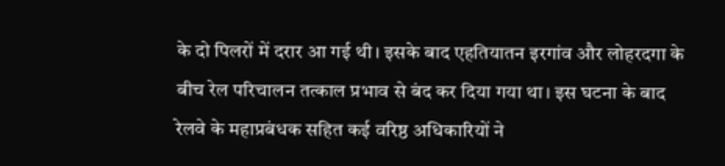के दो पिलरों में दरार आ गई थी। इसके बाद एहतियातन इरगांव और लोहरदगा के बीच रेल परिचालन तत्काल प्रभाव से बंद कर दिया गया था। इस घटना के बाद रेलवे के महाप्रबंधक सहित कई वरिष्ठ अधिकारियों ने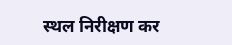स्थल निरीक्षण कर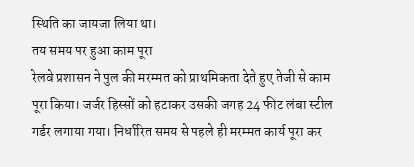स्थिति का जायजा लिया था।
तय समय पर हुआ काम पूरा
रेलवे प्रशासन ने पुल की मरम्मत को प्राथमिकता देते हुए तेजी से काम पूरा किया। जर्जर हिस्सों को हटाकर उसकी जगह 24 फीट लंबा स्टील गर्डर लगाया गया। निर्धारित समय से पहले ही मरम्मत कार्य पूरा कर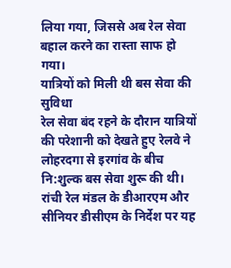लिया गया, जिससे अब रेल सेवा बहाल करने का रास्ता साफ हो गया।
यात्रियों को मिली थी बस सेवा की सुविधा
रेल सेवा बंद रहने के दौरान यात्रियों की परेशानी को देखते हुए रेलवे ने लोहरदगा से इरगांव के बीच नि:शुल्क बस सेवा शुरू की थी। रांची रेल मंडल के डीआरएम और सीनियर डीसीएम के निर्देश पर यह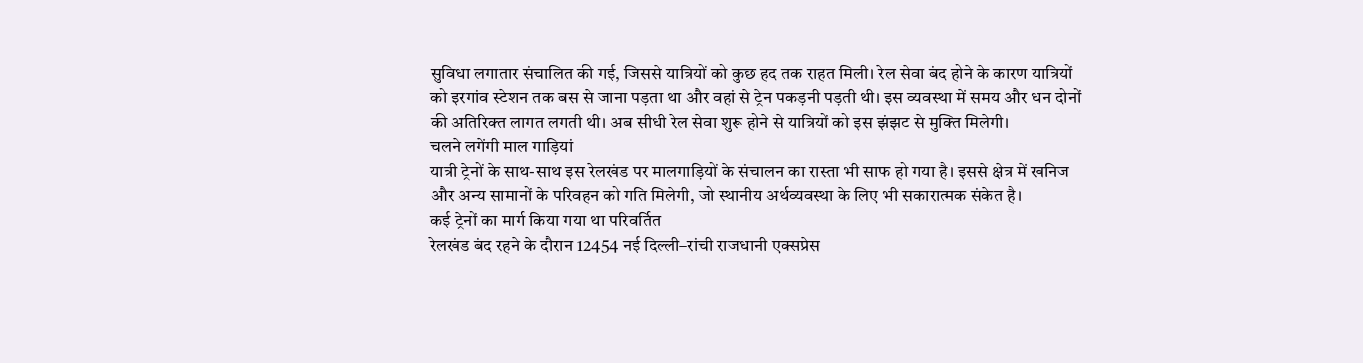सुविधा लगातार संचालित की गई, जिससे यात्रियों को कुछ हद तक राहत मिली। रेल सेवा बंद होने के कारण यात्रियों को इरगांव स्टेशन तक बस से जाना पड़ता था और वहां से ट्रेन पकड़नी पड़ती थी। इस व्यवस्था में समय और धन दोनों की अतिरिक्त लागत लगती थी। अब सीधी रेल सेवा शुरू होने से यात्रियों को इस झंझट से मुक्ति मिलेगी।
चलने लगेंगी माल गाड़ियां
यात्री ट्रेनों के साथ-साथ इस रेलखंड पर मालगाड़ियों के संचालन का रास्ता भी साफ हो गया है। इससे क्षेत्र में खनिज और अन्य सामानों के परिवहन को गति मिलेगी, जो स्थानीय अर्थव्यवस्था के लिए भी सकारात्मक संकेत है।
कई ट्रेनों का मार्ग किया गया था परिवर्तित
रेलखंड बंद रहने के दौरान 12454 नई दिल्ली–रांची राजधानी एक्सप्रेस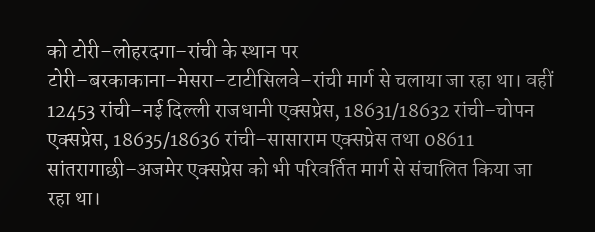को टोरी–लोहरदगा–रांची के स्थान पर टोरी–बरकाकाना–मेसरा–टाटीसिलवे–रांची मार्ग से चलाया जा रहा था। वहीं 12453 रांची–नई दिल्ली राजधानी एक्सप्रेस, 18631/18632 रांची–चोपन एक्सप्रेस, 18635/18636 रांची–सासाराम एक्सप्रेस तथा 08611 सांतरागाछी–अजमेर एक्सप्रेस को भी परिवर्तित मार्ग से संचालित किया जा रहा था।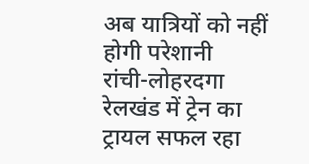अब यात्रियों को नहीं होगी परेशानी
रांची-लोहरदगा रेलखंड में ट्रेन का ट्रायल सफल रहा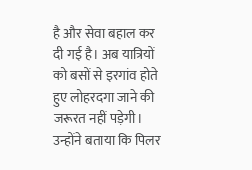है और सेवा बहाल कर दी गई है। अब यात्रियों को बसों से इरगांव होते हुए लोहरदगा जाने की जरूरत नहीं पड़ेगी। उन्होंने बताया कि पिलर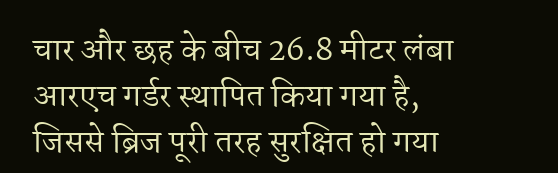चार और छह के बीच 26.8 मीटर लंबा आरएच गर्डर स्थापित किया गया है, जिससे ब्रिज पूरी तरह सुरक्षित हो गया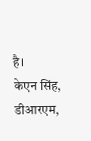है।
केएन सिंह, डीआरएम,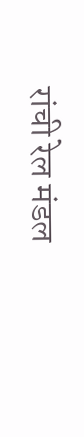रांची रेल मंडल